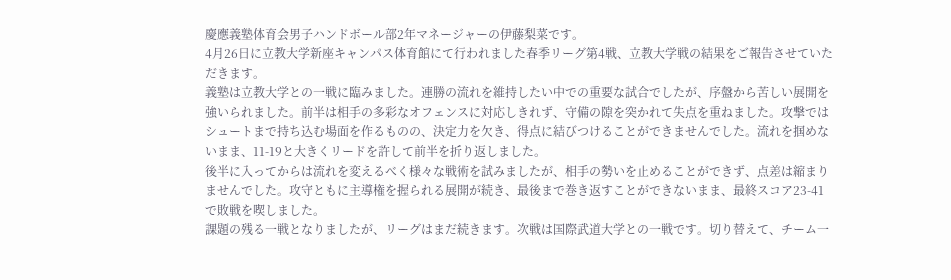慶應義塾体育会男子ハンドボール部2年マネージャーの伊藤梨菜です。
4月26日に立教大学新座キャンパス体育館にて行われました春季リーグ第4戦、立教大学戦の結果をご報告させていただきます。
義塾は立教大学との一戦に臨みました。連勝の流れを維持したい中での重要な試合でしたが、序盤から苦しい展開を強いられました。前半は相手の多彩なオフェンスに対応しきれず、守備の隙を突かれて失点を重ねました。攻撃ではシュートまで持ち込む場面を作るものの、決定力を欠き、得点に結びつけることができませんでした。流れを掴めないまま、11-19と大きくリードを許して前半を折り返しました。
後半に入ってからは流れを変えるべく様々な戦術を試みましたが、相手の勢いを止めることができず、点差は縮まりませんでした。攻守ともに主導権を握られる展開が続き、最後まで巻き返すことができないまま、最終スコア23-41で敗戦を喫しました。
課題の残る一戦となりましたが、リーグはまだ続きます。次戦は国際武道大学との一戦です。切り替えて、チーム一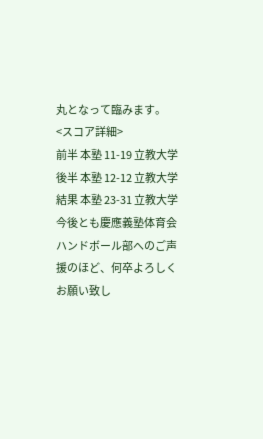丸となって臨みます。
<スコア詳細>
前半 本塾 11-19 立教大学
後半 本塾 12-12 立教大学
結果 本塾 23-31 立教大学
今後とも慶應義塾体育会ハンドボール部へのご声援のほど、何卒よろしくお願い致し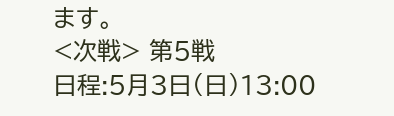ます。
<次戦> 第5戦
日程:5月3日(日)13:00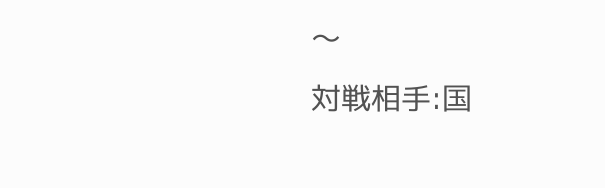〜
対戦相手:国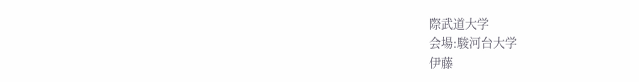際武道大学
会場:駿河台大学
伊藤